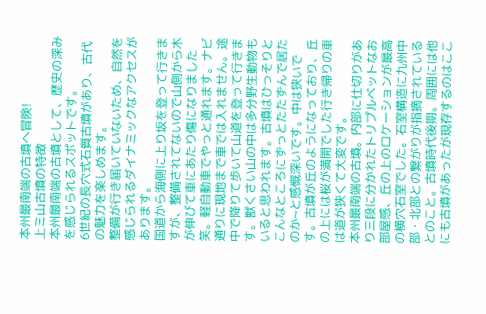本州最南端の古墳へ冒険!
上ミ山古墳の特徴
本州最南端の古墳として、歴史の深みを感じられるスポットです。
6世紀の長穴式石質古墳があり、古代の魅力を楽しめます。
整備が行き届いていないため、自然を感じられるダイナミックなアクセスがあります。
国道から海側に上り坂を登って行きますが、整備されてないので山側から木が伸びて車にあたり傷になりました笑。軽自動車でやっと通れます。ナビ通りに現地まで車では入れません。途中で降りて歩いて山道を登って行きます。獣くさい山の中は多分野生動物もいると思われます。古墳はひっそりとこんなところにずっとたたずんで居たのか~と感慨深いです。中は狭いです。古墳が丘のようになっており、丘の上には桜が満開でした行き帰りの車は道が狭くて大変です。
本州最南端の古墳。内部に仕切りがあり三段に分かれたトリプルベットなお部屋感、丘の上のロケーションが最高の横穴石室でした。石室構造に九州中部・北部との繋がりが指摘されているとのこと。古墳時代後期。周囲には他にも古墳があったが現存するのはここ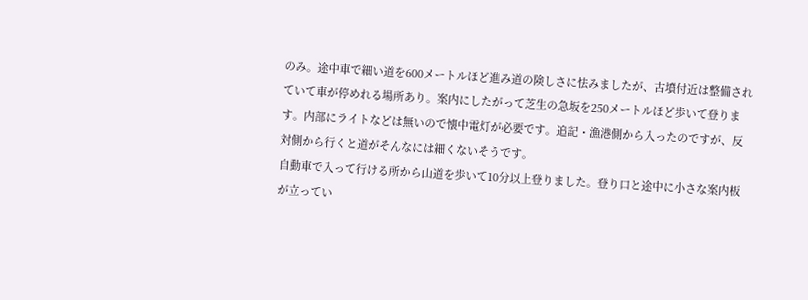のみ。途中車で細い道を600メートルほど進み道の険しさに怯みましたが、古墳付近は整備されていて車が停めれる場所あり。案内にしたがって芝生の急坂を250メートルほど歩いて登ります。内部にライトなどは無いので懐中電灯が必要です。追記・漁港側から入ったのですが、反対側から行くと道がそんなには細くないそうです。
自動車で入って行ける所から山道を歩いて10分以上登りました。登り口と途中に小さな案内板が立ってい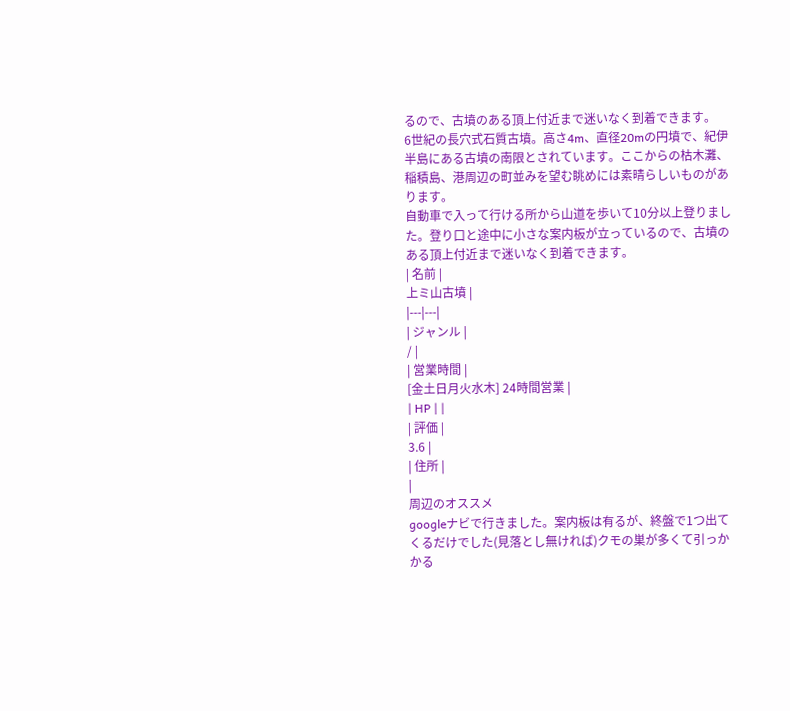るので、古墳のある頂上付近まで迷いなく到着できます。
6世紀の長穴式石質古墳。高さ4m、直径20mの円墳で、紀伊半島にある古墳の南限とされています。ここからの枯木灘、稲積島、港周辺の町並みを望む眺めには素晴らしいものがあります。
自動車で入って行ける所から山道を歩いて10分以上登りました。登り口と途中に小さな案内板が立っているので、古墳のある頂上付近まで迷いなく到着できます。
| 名前 |
上ミ山古墳 |
|---|---|
| ジャンル |
/ |
| 営業時間 |
[金土日月火水木] 24時間営業 |
| HP | |
| 評価 |
3.6 |
| 住所 |
|
周辺のオススメ
googleナビで行きました。案内板は有るが、終盤で1つ出てくるだけでした(見落とし無ければ)クモの巣が多くて引っかかる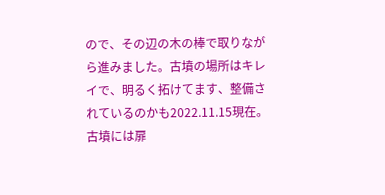ので、その辺の木の棒で取りながら進みました。古墳の場所はキレイで、明るく拓けてます、整備されているのかも2022.11.15現在。古墳には扉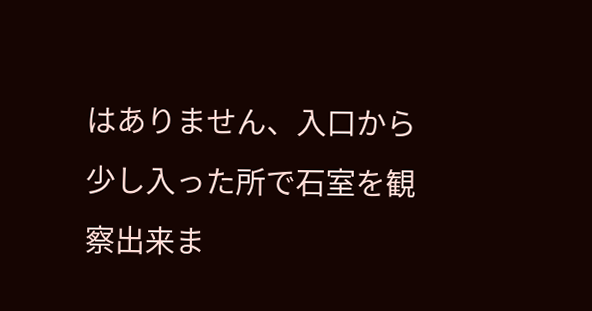はありません、入口から少し入った所で石室を観察出来ま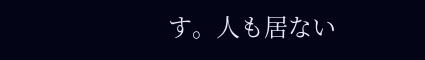す。人も居ない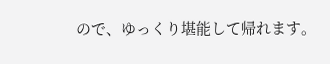ので、ゆっくり堪能して帰れます。